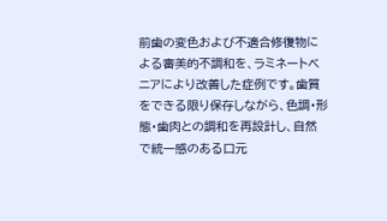前歯の変色および不適合修復物による審美的不調和を、ラミネートベニアにより改善した症例です。歯質をできる限り保存しながら、色調・形態・歯肉との調和を再設計し、自然で統一感のある口元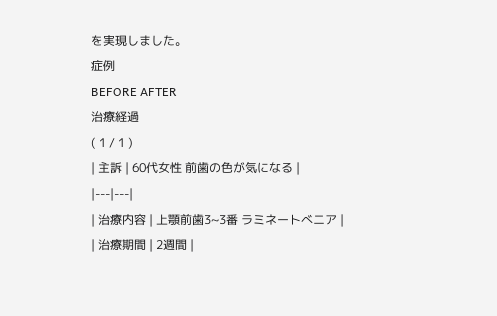を実現しました。
症例
BEFORE AFTER
治療経過
( 1 / 1 )
| 主訴 | 60代女性 前歯の色が気になる |
|---|---|
| 治療内容 | 上顎前歯3~3番 ラミネートべニア |
| 治療期間 | 2週間 |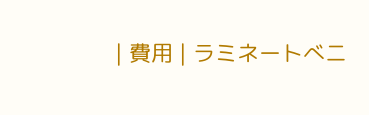| 費用 | ラミネートべニ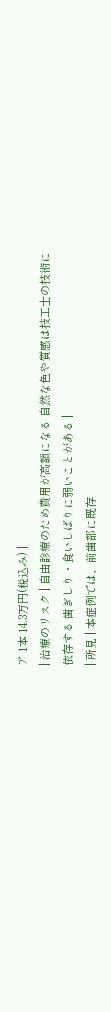ア 1本 14.3万円(税込み) |
| 治療のリスク | 自由診療のため費用が高額になる 自然な色や質感は技工士の技術に依存する 歯ぎしり・食いしばりに弱いことがある |
| 所見 | 本症例では、前歯部に既存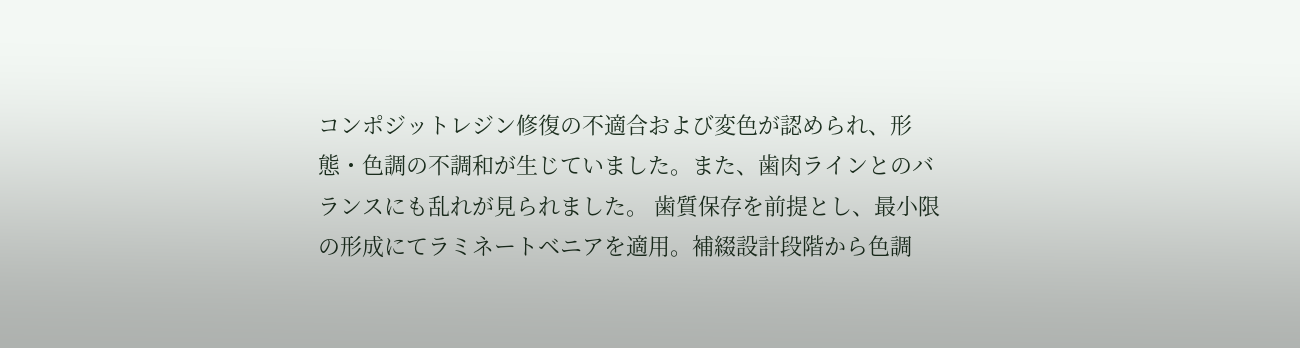コンポジットレジン修復の不適合および変色が認められ、形態・色調の不調和が生じていました。また、歯肉ラインとのバランスにも乱れが見られました。 歯質保存を前提とし、最小限の形成にてラミネートベニアを適用。補綴設計段階から色調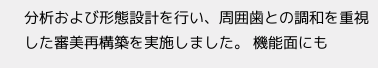分析および形態設計を行い、周囲歯との調和を重視した審美再構築を実施しました。 機能面にも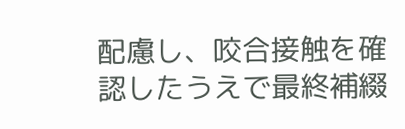配慮し、咬合接触を確認したうえで最終補綴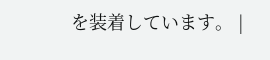を装着しています。 |